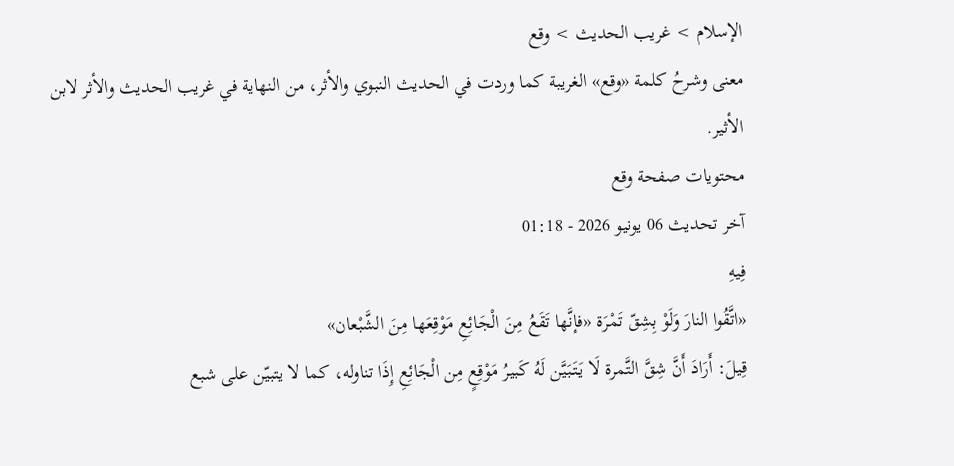الإسلام > غريب الحديث > وقع
معنى وشرحُ كلمة «وقع» الغريبة كما وردت في الحديث النبوي والأثر، من النهاية في غريب الحديث والأثر لابن الأثير.
محتويات صفحة وقع
آخر تحديث 06 يونيو 2026 - 01:18
فِيهِ
«اتَّقُوا النارَ وَلَوْ بِشِقّ تَمْرَة «فإنَّها تَقَعُ مِنَ الْجَائِعِ مَوْقِعَها مِنَ الشَّبْعان»
قِيلَ: أَرَادَ أَنَّ شِقَّ التَّمرة لَا يَتَبَيَّن لَهُ كَبيرُ مَوْقِعٍ مِن الْجَائِعِ إِذَا تناوله، كما لا يتبيّن على شبع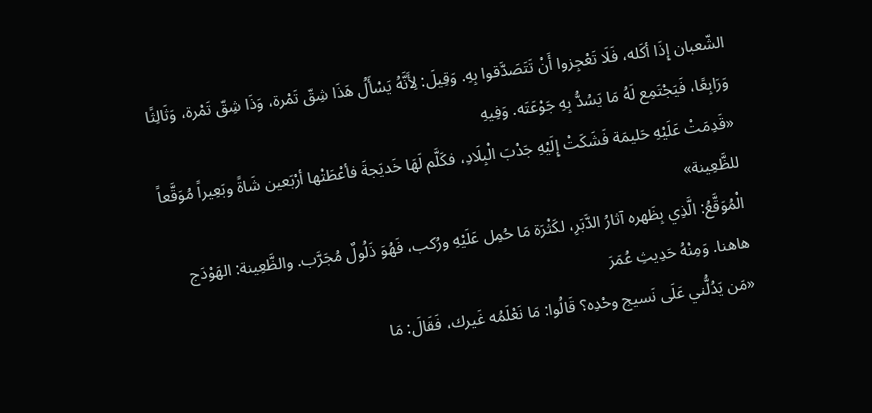الشّعبان إِذَا أكَله، فَلَا تَعْجِزوا أَنْ تَتَصَدَّقوا بِهِ. وَقِيلَ: لِأَنَّهُ يَسْأَلُ هَذَا شِقّ تَمْرة، وَذَا شِقّ تَمْرة، وَثَالِثًا وَرَابِعًا، فَيَجْتَمِع لَهُ مَا يَسُدُّ بِهِ جَوْعَتَه. وَفِيهِ
«قَدِمَتْ عَلَيْهِ حَليمَة فَشَكَتْ إِلَيْهِ جَدْبَ الْبِلَادِ، فكَلَّم لَهَا خَديَجةَ فأعْطَتْها أرْبَعين شَاةً وبَعِيراً مُوَقَّعاً للظَّعِينة»
الْمُوَقَّعُ: الَّذِي بِظَهره آثارُ الدَّبَرِ، لكَثْرَة مَا حُمِل عَلَيْهِ ورُكب، فَهُوَ ذَلُولٌ مُجَرَّب. والظَّعِينة: الهَوْدَج هاهنا. وَمِنْهُ حَدِيثِ عُمَرَ
«مَن يَدُلُّني عَلَى نَسيج وحْدِه؟ قَالُوا: مَا نَعْلَمُه غَيرك، فَقَالَ: مَا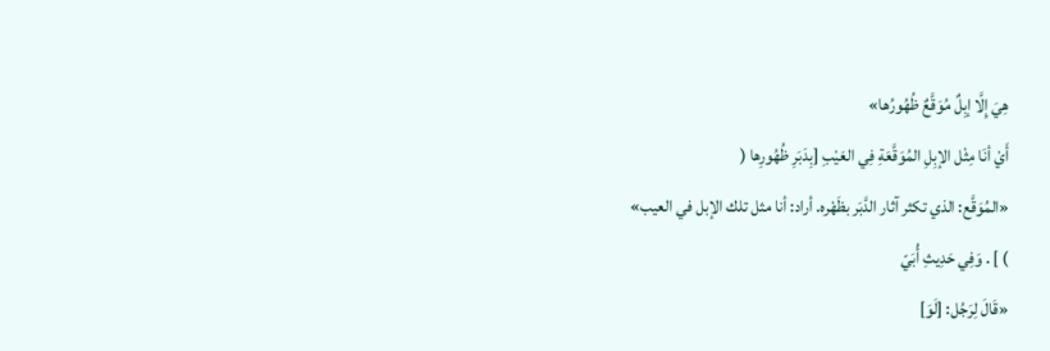هِيَ إِلَّا إبِلٌ مُوَقَّعٌ ظُهُورُها»
أَيْ أنَا مِثْل الإبِلِ المُوَقَّعَةِ فِي العَيْبِ [بِدَبَرِ ظُهُورِها (
«المُوَقَّع: الذي تكثر آثار الدَّبَر بظَهْره. أراد: أنا مثل تلك الإبل في العيب»
) ] . وَفِي حَدِيثِ أُبَيّ
«قَالَ لِرَجُل: [لَوَ]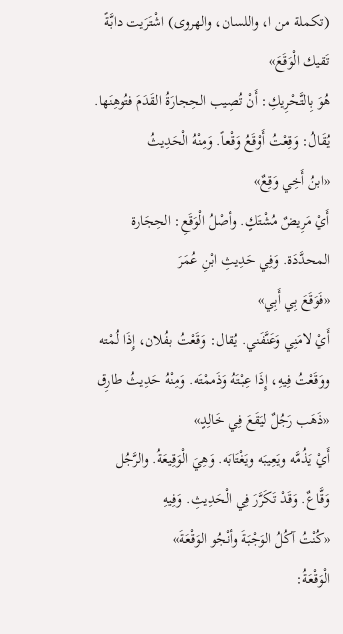(تكملة من ا، واللسان، والهروى) اشْتَرَيت دابَّةً تَقيك الْوَقَعَ»
هُوَ بِالتَّحْرِيكِ: أَنْ تُصِيب الحِجارَةُ القَدَمَ فتُوهِنَها. يُقَالُ: وَقِعْتُ أَوْقَعُ وَقْعاً. وَمِنْهُ الْحَدِيثُ
«ابنُ أَخِي وَقِعٌ»
أَيْ مَرِيضٌ مُشْتَكٍ. وأصْلُ الْوَقَعِ: الحِجَارة المحدَّدَة. وَفِي حَدِيثِ ابْنِ عُمَرَ
«فَوَقَعَ بِي أَبِي»
أَيْ لامَنِي وَعَنَّفَني. يُقال: وَقَعْتُ بفُلان، إِذَا لُمْته ووَقَعْتُ فِيهِ، إِذَا عِبْتَهُ وَذَممْتَه. وَمِنْهُ حَدِيثُ طارِق
«ذَهَب رَجُلٌ ليَقَعَ فِي خَالِدٍ»
أَيْ يَذُمَّه ويَعِيبَه ويَغْتَابَه. وَهِيَ الْوَقِيعَةُ. والرَّجُل وَقَّاعٌ. وَقَدْ تَكَرَّرَ فِي الْحَدِيثِ. وَفِيهِ
«كُنْتُ آكُلُ الوَجْبَةَ وأنْجُو الوَقْعَةَ»
الْوَقْعَةُ: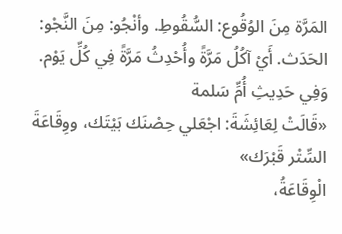المَرَّة مِنَ الوُقُوع: السُّقُوطِ. وأنْجُو: مِنَ النَّجْو: الحَدَث. أَيْ آكُلُ مَرَّةً وأُحْدِثُ مَرَّةً فِي كُلِّ يَوْم. وَفِي حَدِيثِ أُمِّ سَلمة
«قَالَتْ لِعَائِشَةَ: اجْعَلي حِصْنَك بَيْتَك، ووِقَاعَةَ السِّتْر قَبْرَك»
الْوِقَاعَةُ،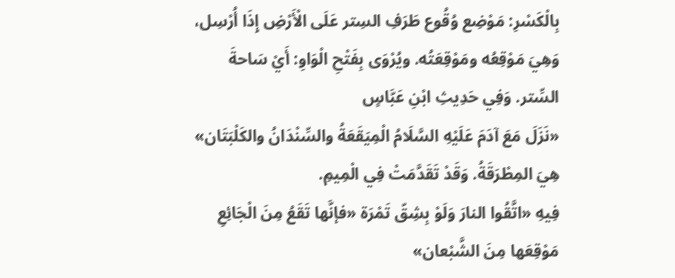بِالْكَسْرِ: مَوْضِع وُقُوع طَرَفِ السِتر عَلَى الْأَرْضِ إِذَا أُرْسِل، وَهِيَ مَوْقِعُه ومَوْقِعَتُه. ويُرْوَى بِفَتْحِ الْوَاوِ: أَيْ سَاحةَ السِّتر. وَفِي حَدِيثِ ابْنِ عَبَّاسٍ
«نَزَلَ مَعَ آدَمَ عَلَيْهِ السَّلَامُ الْمِيَقَعَةُ والسِّنْدَانُ والكَلْبَتَان»
هِيَ المِطْرَقَةُ. وَقَدْ تَقَدَّمَتْ فِي الْمِيمِ.
فِيهِ «اتَّقُوا النارَ وَلَوْ بِشِقّ تَمْرَة «فإنَّها تَقَعُ مِنَ الْجَائِعِ مَوْقِعَها مِنَ الشَّبْعان»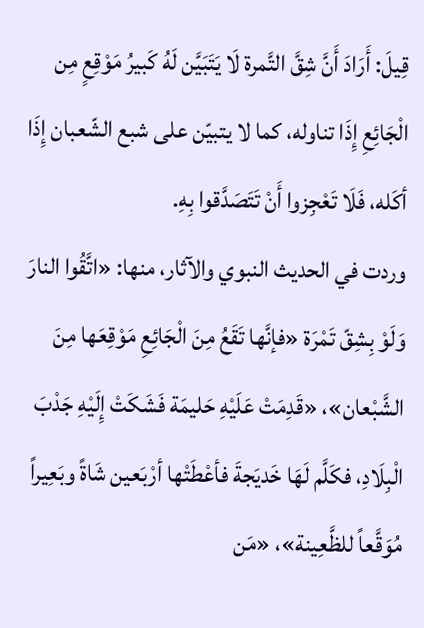قِيلَ: أَرَادَ أَنَّ شِقَّ التَّمرة لَا يَتَبَيَّن لَهُ كَبيرُ مَوْقِعٍ مِن الْجَائِعِ إِذَا تناوله، كما لا يتبيّن على شبع الشّعبان إِذَا أكَله، فَلَا تَعْجِزوا أَنْ تَتَصَدَّقوا بِهِ.
وردت في الحديث النبوي والآثار، منها: «اتَّقُوا النارَ وَلَوْ بِشِقّ تَمْرَة «فإنَّها تَقَعُ مِنَ الْجَائِعِ مَوْقِعَها مِنَ الشَّبْعان»، «قَدِمَتْ عَلَيْهِ حَليمَة فَشَكَتْ إِلَيْهِ جَدْبَ الْبِلَادِ، فكَلَّم لَهَا خَديَجةَ فأعْطَتْها أرْبَعين شَاةً وبَعِيراً مُوَقَّعاً للظَّعِينة»، «مَن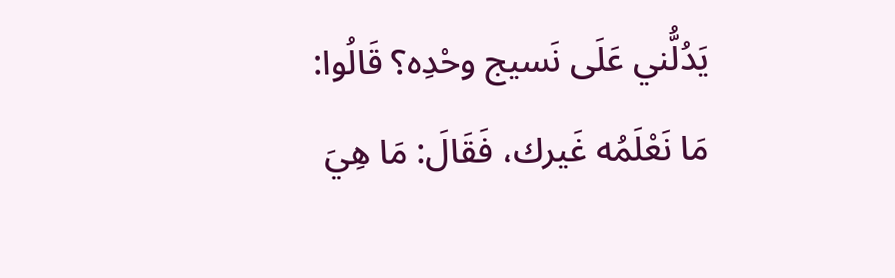يَدُلُّني عَلَى نَسيج وحْدِه؟ قَالُوا: مَا نَعْلَمُه غَيرك، فَقَالَ: مَا هِيَ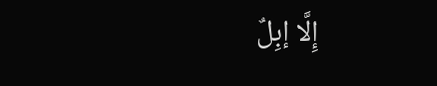إِلَّا إبِلٌ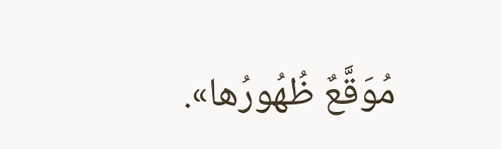مُوَقَّعٌ ظُهُورُها».